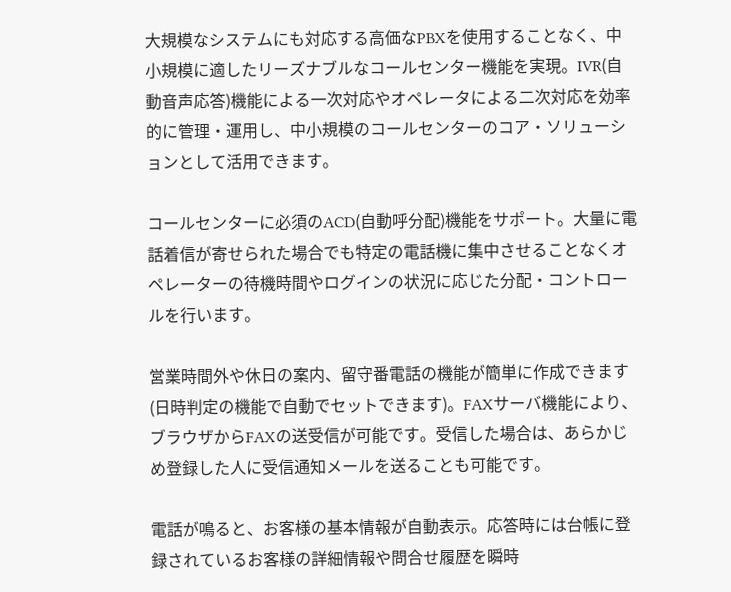大規模なシステムにも対応する高価なPBXを使用することなく、中小規模に適したリーズナブルなコールセンター機能を実現。IVR(自動音声応答)機能による一次対応やオペレータによる二次対応を効率的に管理・運用し、中小規模のコールセンターのコア・ソリューションとして活用できます。

コールセンターに必須のACD(自動呼分配)機能をサポート。大量に電話着信が寄せられた場合でも特定の電話機に集中させることなくオペレーターの待機時間やログインの状況に応じた分配・コントロールを行います。

営業時間外や休日の案内、留守番電話の機能が簡単に作成できます(日時判定の機能で自動でセットできます)。FAXサーバ機能により、ブラウザからFAXの送受信が可能です。受信した場合は、あらかじめ登録した人に受信通知メールを送ることも可能です。

電話が鳴ると、お客様の基本情報が自動表示。応答時には台帳に登録されているお客様の詳細情報や問合せ履歴を瞬時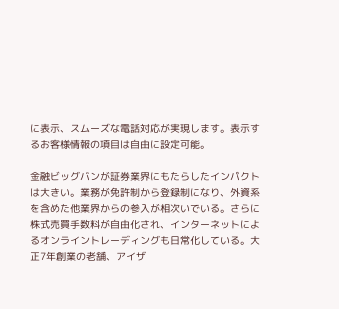に表示、スムーズな電話対応が実現します。表示するお客様情報の項目は自由に設定可能。

金融ビッグバンが証券業界にもたらしたインパクトは大きい。業務が免許制から登録制になり、外資系を含めた他業界からの参入が相次いでいる。さらに株式売買手数料が自由化され、インターネットによるオンライントレーディングも日常化している。大正7年創業の老舗、アイザ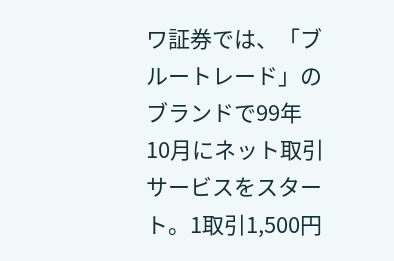ワ証券では、「ブルートレード」のブランドで99年10月にネット取引サービスをスタート。1取引1,500円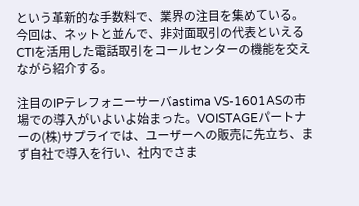という革新的な手数料で、業界の注目を集めている。今回は、ネットと並んで、非対面取引の代表といえるCTIを活用した電話取引をコールセンターの機能を交えながら紹介する。

注目のIPテレフォニーサーバastima VS-1601ASの市場での導入がいよいよ始まった。VOISTAGEパートナーの(株)サプライでは、ユーザーへの販売に先立ち、まず自社で導入を行い、社内でさま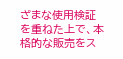ざまな使用検証を重ねた上で、本格的な販売をス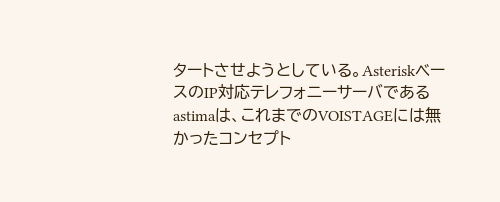タートさせようとしている。AsteriskベースのIP対応テレフォニーサーバである astimaは、これまでのVOISTAGEには無かったコンセプト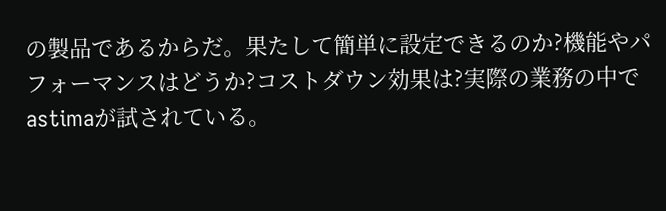の製品であるからだ。果たして簡単に設定できるのか?機能やパフォーマンスはどうか?コストダウン効果は?実際の業務の中でastimaが試されている。